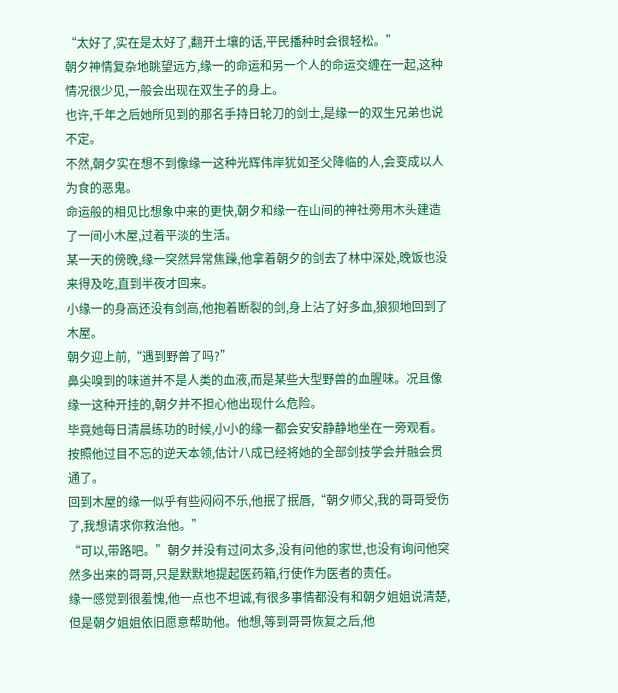“太好了,实在是太好了,翻开土壤的话,平民播种时会很轻松。”
朝夕神情复杂地眺望远方,缘一的命运和另一个人的命运交缠在一起,这种情况很少见,一般会出现在双生子的身上。
也许,千年之后她所见到的那名手持日轮刀的剑士,是缘一的双生兄弟也说不定。
不然,朝夕实在想不到像缘一这种光辉伟岸犹如圣父降临的人,会变成以人为食的恶鬼。
命运般的相见比想象中来的更快,朝夕和缘一在山间的神社旁用木头建造了一间小木屋,过着平淡的生活。
某一天的傍晚,缘一突然异常焦躁,他拿着朝夕的剑去了林中深处,晚饭也没来得及吃,直到半夜才回来。
小缘一的身高还没有剑高,他抱着断裂的剑,身上沾了好多血,狼狈地回到了木屋。
朝夕迎上前,“遇到野兽了吗?”
鼻尖嗅到的味道并不是人类的血液,而是某些大型野兽的血腥味。况且像缘一这种开挂的,朝夕并不担心他出现什么危险。
毕竟她每日清晨练功的时候,小小的缘一都会安安静静地坐在一旁观看。按照他过目不忘的逆天本领,估计八成已经将她的全部剑技学会并融会贯通了。
回到木屋的缘一似乎有些闷闷不乐,他抿了抿唇,“朝夕师父,我的哥哥受伤了,我想请求你救治他。”
“可以,带路吧。”朝夕并没有过问太多,没有问他的家世,也没有询问他突然多出来的哥哥,只是默默地提起医药箱,行使作为医者的责任。
缘一感觉到很羞愧,他一点也不坦诚,有很多事情都没有和朝夕姐姐说清楚,但是朝夕姐姐依旧愿意帮助他。他想,等到哥哥恢复之后,他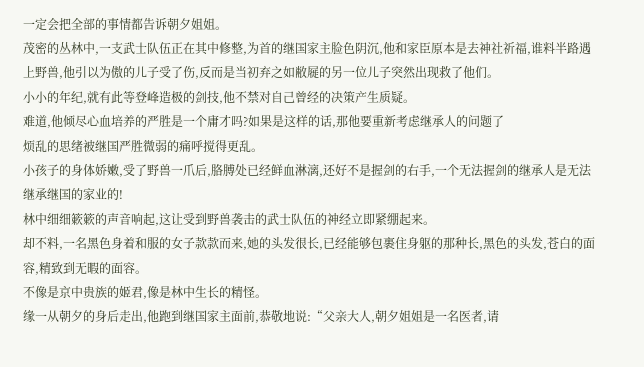一定会把全部的事情都告诉朝夕姐姐。
茂密的丛林中,一支武士队伍正在其中修整,为首的继国家主脸色阴沉,他和家臣原本是去神社祈福,谁料半路遇上野兽,他引以为傲的儿子受了伤,反而是当初弃之如敝屣的另一位儿子突然出现救了他们。
小小的年纪,就有此等登峰造极的剑技,他不禁对自己曾经的决策产生质疑。
难道,他倾尽心血培养的严胜是一个庸才吗?如果是这样的话,那他要重新考虑继承人的问题了
烦乱的思绪被继国严胜微弱的痛呼搅得更乱。
小孩子的身体娇嫩,受了野兽一爪后,胳膊处已经鲜血淋漓,还好不是握剑的右手,一个无法握剑的继承人是无法继承继国的家业的!
林中细细簌簌的声音响起,这让受到野兽袭击的武士队伍的神经立即紧绷起来。
却不料,一名黑色身着和服的女子款款而来,她的头发很长,已经能够包裹住身躯的那种长,黑色的头发,苍白的面容,精致到无暇的面容。
不像是京中贵族的姬君,像是林中生长的精怪。
缘一从朝夕的身后走出,他跑到继国家主面前,恭敬地说:“父亲大人,朝夕姐姐是一名医者,请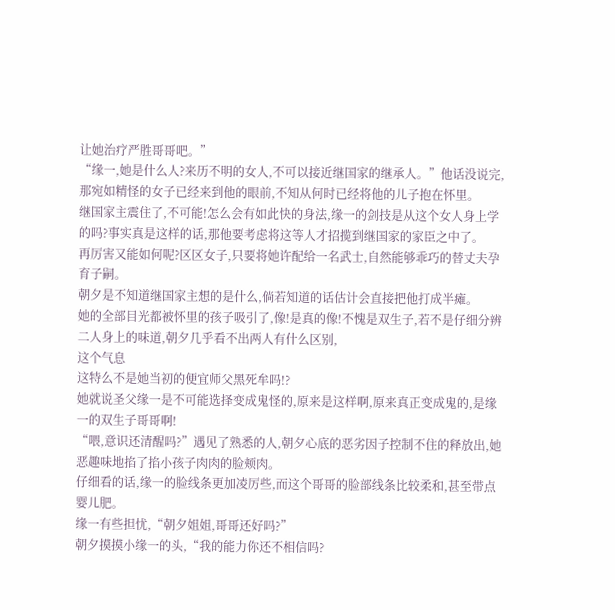让她治疗严胜哥哥吧。”
“缘一,她是什么人?来历不明的女人,不可以接近继国家的继承人。”他话没说完,那宛如精怪的女子已经来到他的眼前,不知从何时已经将他的儿子抱在怀里。
继国家主震住了,不可能!怎么会有如此快的身法,缘一的剑技是从这个女人身上学的吗?事实真是这样的话,那他要考虑将这等人才招揽到继国家的家臣之中了。
再厉害又能如何呢?区区女子,只要将她许配给一名武士,自然能够乖巧的替丈夫孕育子嗣。
朝夕是不知道继国家主想的是什么,倘若知道的话估计会直接把他打成半瘫。
她的全部目光都被怀里的孩子吸引了,像!是真的像!不愧是双生子,若不是仔细分辨二人身上的味道,朝夕几乎看不出两人有什么区别,
这个气息
这特么不是她当初的便宜师父黑死牟吗!?
她就说圣父缘一是不可能选择变成鬼怪的,原来是这样啊,原来真正变成鬼的,是缘一的双生子哥哥啊!
“喂,意识还清醒吗?”遇见了熟悉的人,朝夕心底的恶劣因子控制不住的释放出,她恶趣味地掐了掐小孩子肉肉的脸颊肉。
仔细看的话,缘一的脸线条更加凌厉些,而这个哥哥的脸部线条比较柔和,甚至带点婴儿肥。
缘一有些担忧,“朝夕姐姐,哥哥还好吗?”
朝夕摸摸小缘一的头,“我的能力你还不相信吗?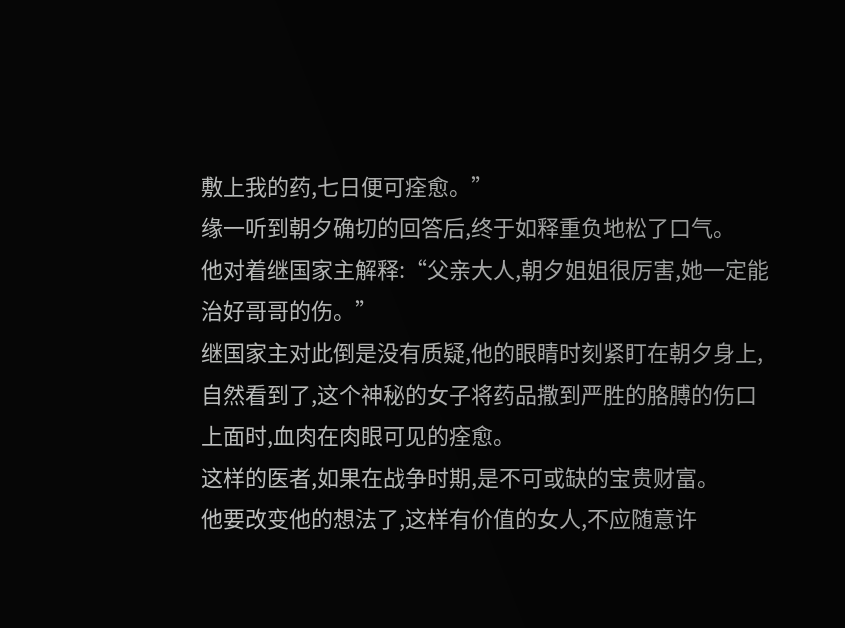敷上我的药,七日便可痊愈。”
缘一听到朝夕确切的回答后,终于如释重负地松了口气。
他对着继国家主解释:“父亲大人,朝夕姐姐很厉害,她一定能治好哥哥的伤。”
继国家主对此倒是没有质疑,他的眼睛时刻紧盯在朝夕身上,自然看到了,这个神秘的女子将药品撒到严胜的胳膊的伤口上面时,血肉在肉眼可见的痊愈。
这样的医者,如果在战争时期,是不可或缺的宝贵财富。
他要改变他的想法了,这样有价值的女人,不应随意许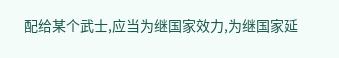配给某个武士,应当为继国家效力,为继国家延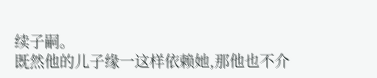续子嗣。
既然他的儿子缘一这样依赖她,那他也不介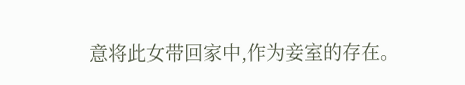意将此女带回家中,作为妾室的存在。